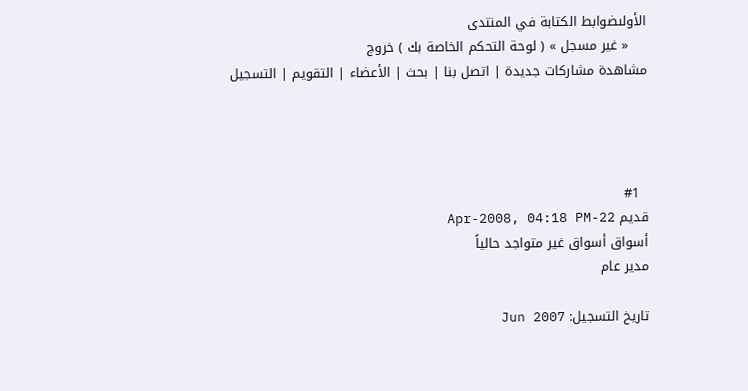الأولىضوابط الكتابة في المنتدى
    « غير مسجل » ( لوحة التحكم الخاصة بك ) خروج
مشاهدة مشاركات جديدة | اتصل بنا | بحث | الأعضاء | التقويم | التسجيل




  #1
قديم 22-Apr-2008, 04:18 PM
أسواق أسواق غير متواجد حالياً
مدير عام

تاريخ التسجيل: Jun 2007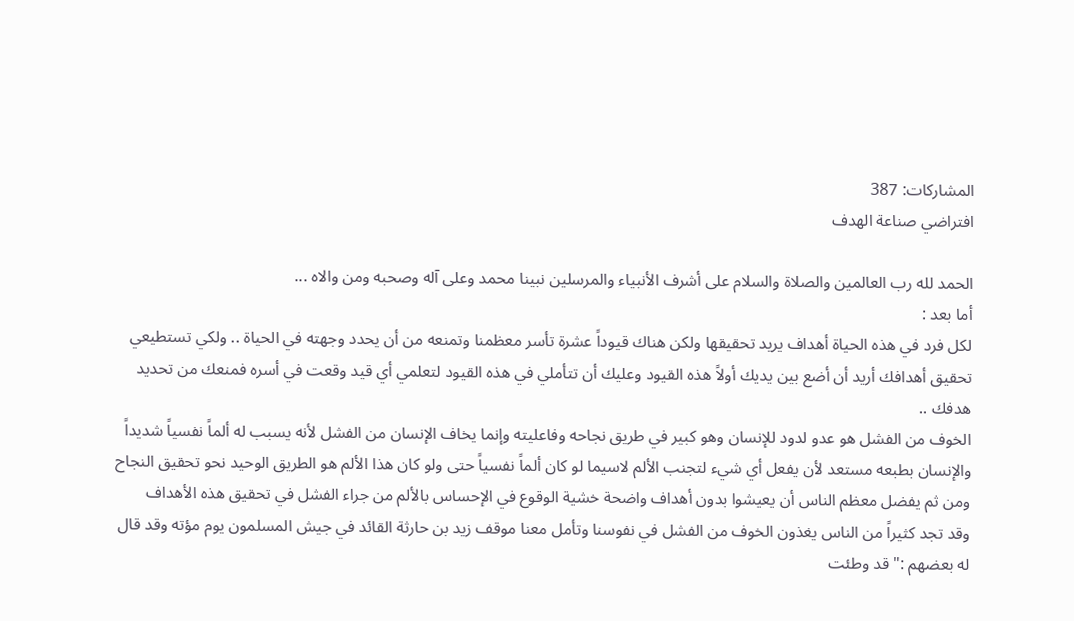المشاركات: 387
افتراضي صناعة الهدف

الحمد لله رب العالمين والصلاة والسلام على أشرف الأنبياء والمرسلين نبينا محمد وعلى آله وصحبه ومن والاه ...
أما بعد :
لكل فرد في هذه الحياة أهداف يريد تحقيقها ولكن هناك قيوداً عشرة تأسر معظمنا وتمنعه من أن يحدد وجهته في الحياة .. ولكي تستطيعي تحقيق أهدافك أريد أن أضع بين يديك أولاً هذه القيود وعليك أن تتأملي في هذه القيود لتعلمي أي قيد وقعت في أسره فمنعك من تحديد هدفك ..
الخوف من الفشل هو عدو لدود للإنسان وهو كبير في طريق نجاحه وفاعليته وإنما يخاف الإنسان من الفشل لأنه يسبب له ألماً نفسياً شديداً والإنسان بطبعه مستعد لأن يفعل أي شيء لتجنب الألم لاسيما لو كان ألماً نفسياً حتى ولو كان هذا الألم هو الطريق الوحيد نحو تحقيق النجاح ومن ثم يفضل معظم الناس أن يعيشوا بدون أهداف واضحة خشية الوقوع في الإحساس بالألم من جراء الفشل في تحقيق هذه الأهداف
وقد تجد كثيراً من الناس يغذون الخوف من الفشل في نفوسنا وتأمل معنا موقف زيد بن حارثة القائد في جيش المسلمون يوم مؤته وقد قال له بعضهم :" قد وطئت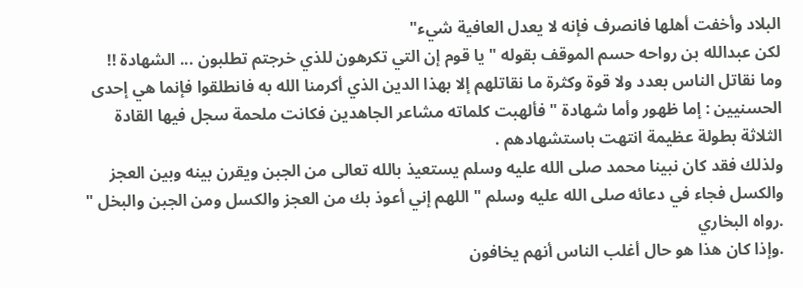البلاد وأخفت أهلها فانصرف فإنه لا يعدل العافية شيء"
لكن عبدالله بن رواحه حسم الموقف بقوله " يا قوم إن التي تكرهون للذي خرجتم تطلبون ... الشهادة !! وما نقاتل الناس بعدد ولا قوة وكثرة ما نقاتلهم إلا بهذا الدين الذي أكرمنا الله به فانطلقوا فإنما هي إحدى الحسنيين : إما ظهور وأما شهادة " فألهبت كلماته مشاعر الجاهدين فكانت ملحمة سجل فيها القادة الثلاثة بطولة عظيمة انتهت باستشهادهم .
ولذلك فقد كان نبينا محمد صلى الله عليه وسلم يستعيذ بالله تعالى من الجبن ويقرن بينه وبين العجز والكسل فجاء في دعائه صلى الله عليه وسلم " اللهم إني أعوذ بك من العجز والكسل ومن الجبن والبخل " .رواه البخاري
.وإذا كان هذا هو حال أغلب الناس أنهم يخافون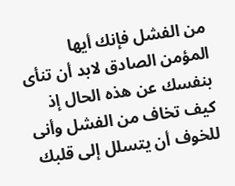من الفشل فإنك أيها المؤمن الصادق لابد أن تنأى بنفسك عن هذه الحال إذ كيف تخاف من الفشل وأنى للخوف أن يتسلل إلى قلبك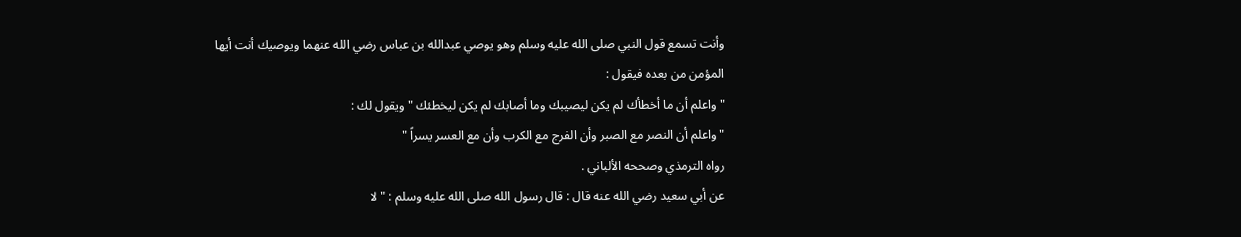وأنت تسمع قول النبي صلى الله عليه وسلم وهو يوصي عبدالله بن عباس رضي الله عنهما ويوصيك أنت أيها المؤمن من بعده فيقول :
" واعلم أن ما أخطأك لم يكن ليصيبك وما أصابك لم يكن ليخطئك " ويقول لك :
" واعلم أن النصر مع الصبر وأن الفرج مع الكرب وأن مع العسر يسراً "
رواه الترمذي وصححه الألباني .
عن أبي سعيد رضي الله عنه قال : قال رسول الله صلى الله عليه وسلم : " لا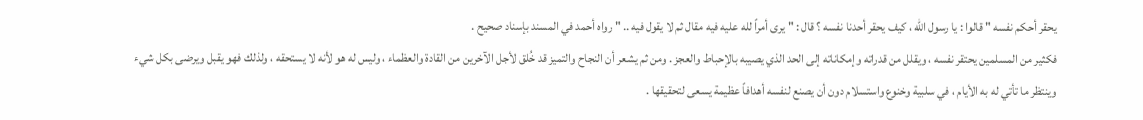يحقر أحكم نفسه " قالوا : يا رسول الله ، كيف يحقر أحدنا نفسه ؟ قال : " يرى أمراً لله عليه فيه مقال ثم لا يقول فيه .. " رواه أحمد في المسند بإسناد صحيح .
فكثير من المسلمين يحتقر نفسه ، ويقلل من قدراته وإمكاناته إلى الحد الذي يصيبه بالإحباط والعجز . ومن ثم يشعر أن النجاح والتميز قد خُلق لأجل الآخرين من القادة والعظماء ، وليس له هو لأنه لا يستحقه ، ولذلك فهو يقبل ويرضى بكل شيء وينتظر ما تأتي له به الأيام ، في سلبية وخنوع واستسلام دون أن يصنع لنفسه أهدافاً عظيمة يسعى لتحقيقها .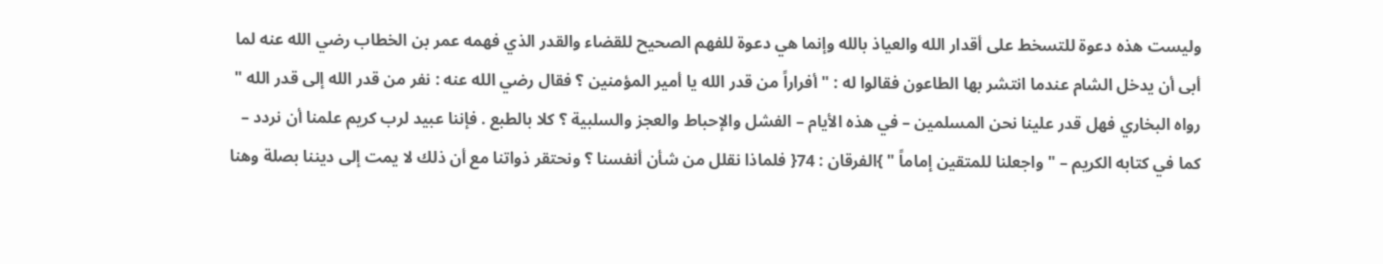وليست هذه دعوة للتسخط على أقدار الله والعياذ بالله وإنما هي دعوة للفهم الصحيح للقضاء والقدر الذي فهمه عمر بن الخطاب رضي الله عنه لما أبى أن يدخل الشام عندما انتشر بها الطاعون فقالوا له : " أفراراً من قدر الله يا أمير المؤمنين ؟ فقال رضي الله عنه : نفر من قدر الله إلى قدر الله " رواه البخاري فهل قدر علينا نحن المسلمين – في هذه الأيام – الفشل والإحباط والعجز والسلبية ؟ كلا بالطبع . فإننا عبيد لرب كريم علمنا أن نردد – كما في كتابه الكريم – " واجعلنا للمتقين إماماً " }الفرقان : 74{ فلماذا نقلل من شأن أنفسنا ؟ ونحتقر ذواتنا مع أن ذلك لا يمت إلى ديننا بصلة وهنا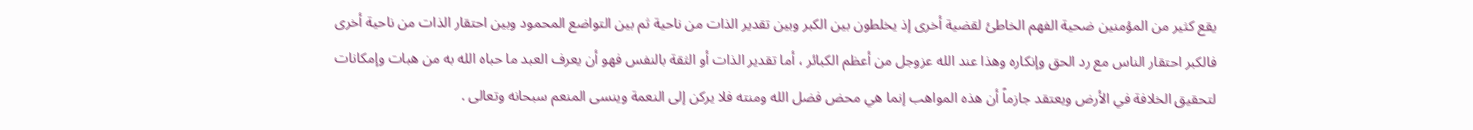يقع كثير من المؤمنين ضحية الفهم الخاطئ لقضية أخرى إذ يخلطون بين الكبر وبين تقدير الذات من ناحية ثم بين التواضع المحمود وبين احتقار الذات من ناحية أخرى فالكبر احتقار الناس مع رد الحق وإنكاره وهذا عند الله عزوجل من أعظم الكبائر ، أما تقدير الذات أو الثقة بالنفس فهو أن يعرف العبد ما حباه الله به من هبات وإمكانات لتحقيق الخلافة في الأرض ويعتقد جازماً أن هذه المواهب إنما هي محض فضل الله ومنته فلا يركن إلى النعمة وينسى المنعم سبحانه وتعالى .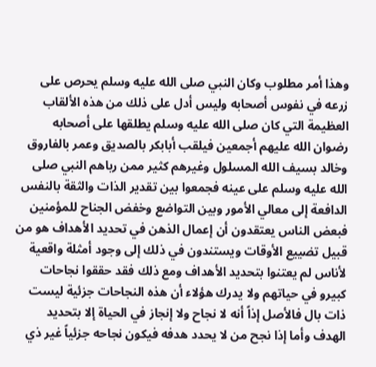وهذا أمر مطلوب وكان النبي صلى الله عليه وسلم يحرص على زرعه في نفوس أصحابه وليس أدل على ذلك من هذه الألقاب العظيمة التي كان صلى الله عليه وسلم يطلقها على أصحابه رضوان الله عليهم أجمعين فيلقب أبابكر بالصديق وعمر بالفاروق وخالد بسيف الله المسلول وغيرهم كثير ممن رباهم النبي صلى الله عليه وسلم على عينه فجمعوا بين تقدير الذات والثقة بالنفس الدافعة إلى معالي الأمور وبين التواضع وخفض الجناح للمؤمنين فبعض الناس يعتقدون أن إعمال الذهن في تحديد الأهداف هو من قبيل تضييع الأوقات ويستندون في ذلك إلى وجود أمثلة واقعية لأناس لم يعتنوا بتحديد الأهداف ومع ذلك فقد حققوا نجاحات كبيرو في حياتهم ولا يدرك هؤلاء أن هذه النجاحات جزئية ليست ذات بال فالأصل إذاً أنه لا نجاح ولا إنجاز في الحياة إلا بتحديد الهدف وأما إذا نجح من لا يحدد هدفه فيكون نجاحه جزئياً غير ذي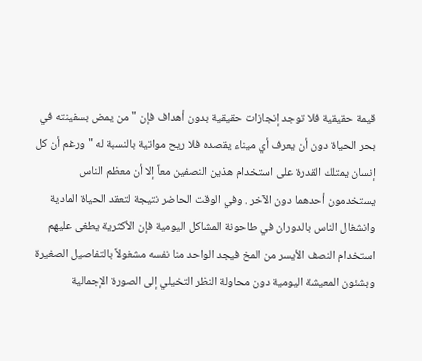قيمة حقيقية فلا توجد إنجازات حقيقية بدون أهداف فإن " من يمض بسفينته في بحر الحياة دون أن يعرف أي ميناء يقصده فلا ريح مواتية بالنسبة له " ورغم أن كل إنسان يمتلك القدرة على استخدام هذين النصفين معاً إلا أن معظم الناس يستخدمون أحدهما دون الآخر . وفي الوقت الحاضر نتيجة لتعقد الحياة المادية وانشغال الناس بالدوران في طاحونة المشاكل اليومية فإن الأكثرية يطغى عليهم استخدام النصف الأيسر من المخ فيجد الواحد منا نفسه مشغولاً بالتفاصيل الصغيرة وبشئون المعيشة اليومية دون محاولة النظر التخيلي إلى الصورة الإجمالية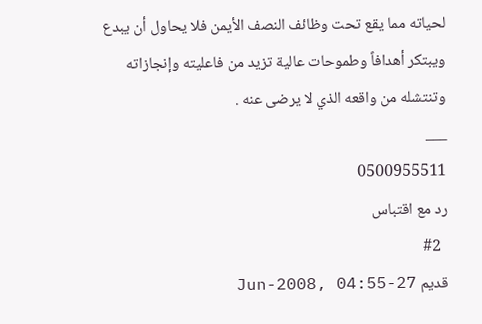لحياته مما يقع تحت وظائف النصف الأيمن فلا يحاول أن يبدع ويبتكر أهدافاً وطموحات عالية تزيد من فاعليته وإنجازاته وتنتشله من واقعه الذي لا يرضى عنه .
___
0500955511
رد مع اقتباس
  #2
قديم 27-Jun-2008, 04:55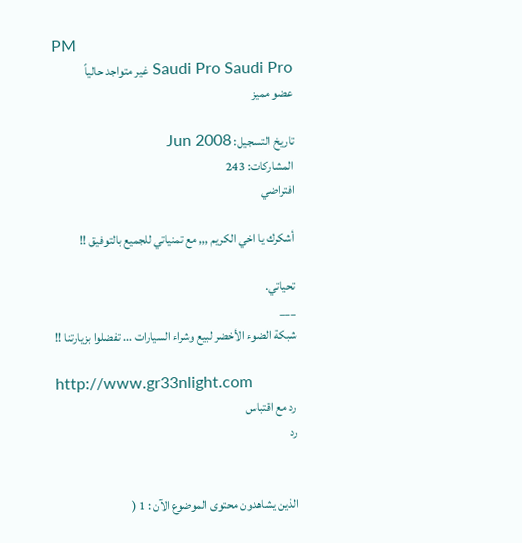PM
Saudi Pro Saudi Pro غير متواجد حالياً
عضو مميز

تاريخ التسجيل: Jun 2008
المشاركات: 243
افتراضي

أشكرك يا اخي الكريم ,,, مع تمنياتي للجميع بالتوفيق !!

تحياتي.
___
شبكة الضوء الأخضر لبيع وشراء السيارات ... تفضلوا بزيارتنا !!

http://www.gr33nlight.com
رد مع اقتباس
رد


الذين يشاهدون محتوى الموضوع الآن : 1 (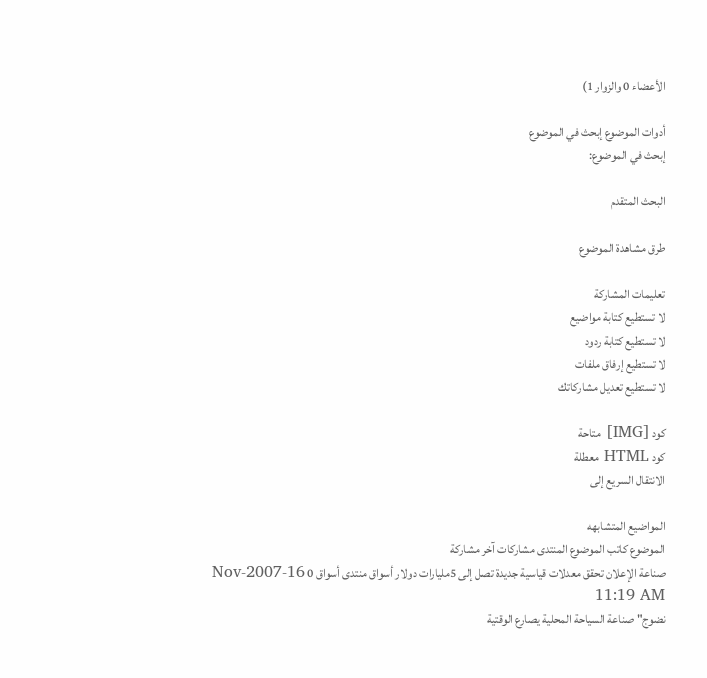الأعضاء 0 والزوار 1)

أدوات الموضوع إبحث في الموضوع
إبحث في الموضوع:

البحث المتقدم

طرق مشاهدة الموضوع

تعليمات المشاركة
لا تستطيع كتابة مواضيع
لا تستطيع كتابة ردود
لا تستطيع إرفاق ملفات
لا تستطيع تعديل مشاركاتك

كود [IMG] متاحة
كود HTML معطلة
الانتقال السريع إلى

المواضيع المتشابهه
الموضوع كاتب الموضوع المنتدى مشاركات آخر مشاركة
صناعة الإعلان تحقق معدلات قياسية جديدة تصل إلى 5مليارات دولار أسواق منتدى أسواق 0 16-Nov-2007 11:19 AM
نضوج" صناعة السياحة المحلية يصارع الوقتية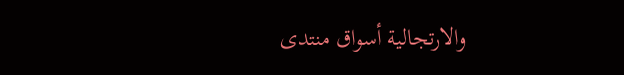والارتجالية أسواق منتدى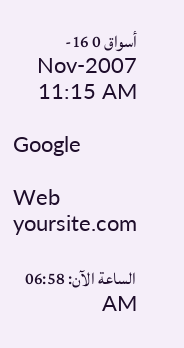أسواق 0 16-Nov-2007 11:15 AM

Google

Web yoursite.com

الساعة الآن: 06:58 AM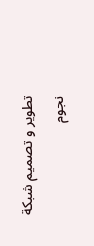تطوير و تصميم شبكة نجوم